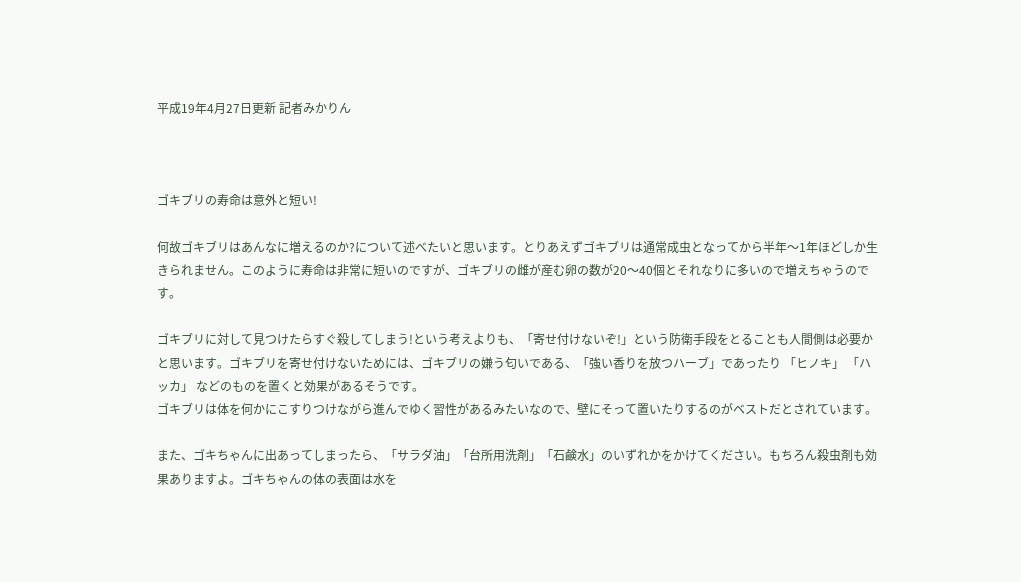平成19年4月27日更新 記者みかりん



ゴキブリの寿命は意外と短い!

何故ゴキブリはあんなに増えるのか?について述べたいと思います。とりあえずゴキブリは通常成虫となってから半年〜1年ほどしか生きられません。このように寿命は非常に短いのですが、ゴキブリの雌が産む卵の数が20〜40個とそれなりに多いので増えちゃうのです。

ゴキブリに対して見つけたらすぐ殺してしまう!という考えよりも、「寄せ付けないぞ!」という防衛手段をとることも人間側は必要かと思います。ゴキブリを寄せ付けないためには、ゴキブリの嫌う匂いである、「強い香りを放つハーブ」であったり 「ヒノキ」 「ハッカ」 などのものを置くと効果があるそうです。
ゴキブリは体を何かにこすりつけながら進んでゆく習性があるみたいなので、壁にそって置いたりするのがベストだとされています。

また、ゴキちゃんに出あってしまったら、「サラダ油」「台所用洗剤」「石鹸水」のいずれかをかけてください。もちろん殺虫剤も効果ありますよ。ゴキちゃんの体の表面は水を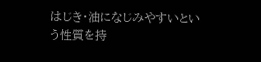はじき・油になじみやすいという性質を持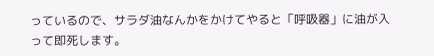っているので、サラダ油なんかをかけてやると「呼吸器」に油が入って即死します。